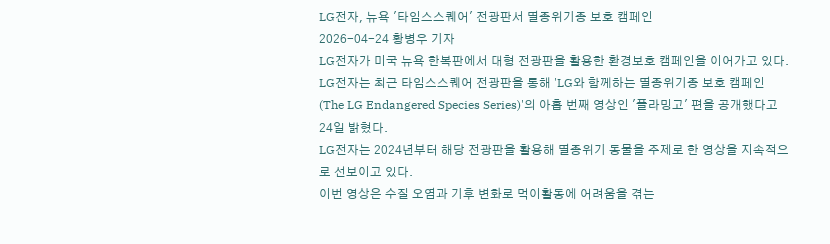LG전자, 뉴욕 '타임스스퀘어' 전광판서 멸종위기종 보호 캠페인
2026-04-24 황병우 기자
LG전자가 미국 뉴욕 한복판에서 대형 전광판을 활용한 환경보호 캠페인을 이어가고 있다.
LG전자는 최근 타임스스퀘어 전광판을 통해 'LG와 함께하는 멸종위기종 보호 캠페인(The LG Endangered Species Series)'의 아홉 번째 영상인 '플라밍고' 편을 공개했다고 24일 밝혔다.
LG전자는 2024년부터 해당 전광판을 활용해 멸종위기 동물을 주제로 한 영상을 지속적으로 선보이고 있다.
이번 영상은 수질 오염과 기후 변화로 먹이활동에 어려움을 겪는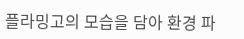플라밍고의 모습을 담아 환경 파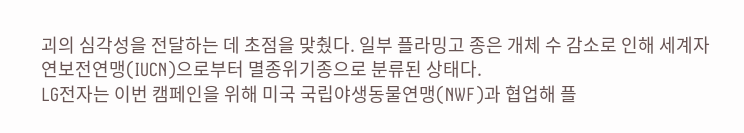괴의 심각성을 전달하는 데 초점을 맞췄다. 일부 플라밍고 종은 개체 수 감소로 인해 세계자연보전연맹(IUCN)으로부터 멸종위기종으로 분류된 상태다.
LG전자는 이번 캠페인을 위해 미국 국립야생동물연맹(NWF)과 협업해 플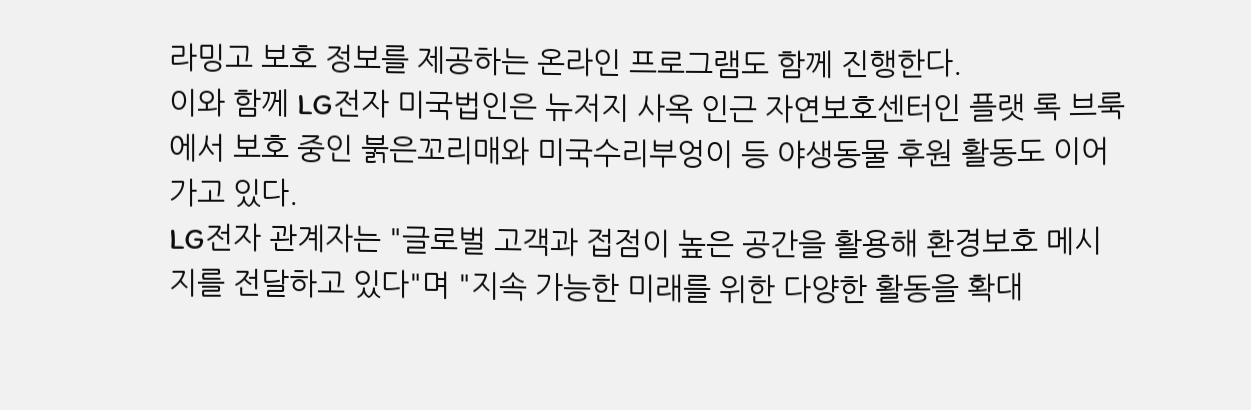라밍고 보호 정보를 제공하는 온라인 프로그램도 함께 진행한다.
이와 함께 LG전자 미국법인은 뉴저지 사옥 인근 자연보호센터인 플랫 록 브룩에서 보호 중인 붉은꼬리매와 미국수리부엉이 등 야생동물 후원 활동도 이어가고 있다.
LG전자 관계자는 "글로벌 고객과 접점이 높은 공간을 활용해 환경보호 메시지를 전달하고 있다"며 "지속 가능한 미래를 위한 다양한 활동을 확대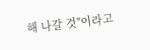해 나갈 것"이라고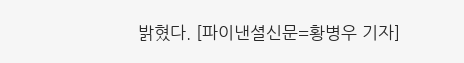밝혔다. [파이낸셜신문=황병우 기자]